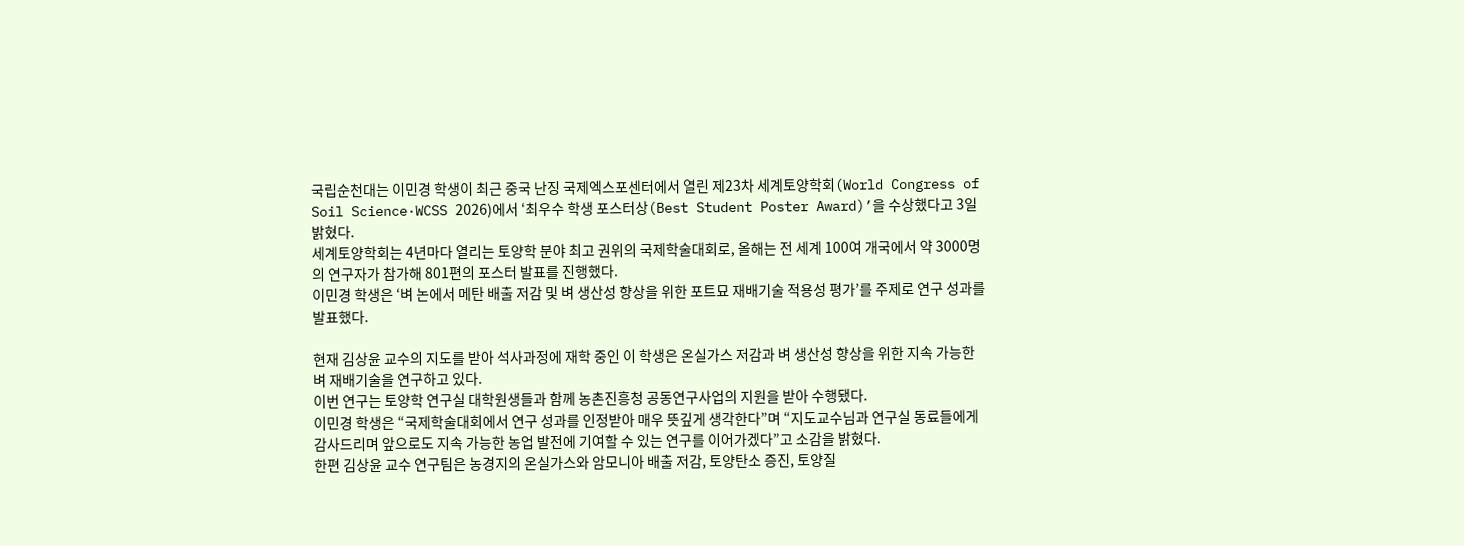국립순천대는 이민경 학생이 최근 중국 난징 국제엑스포센터에서 열린 제23차 세계토양학회(World Congress of Soil Science·WCSS 2026)에서 ‘최우수 학생 포스터상(Best Student Poster Award)’을 수상했다고 3일 밝혔다.
세계토양학회는 4년마다 열리는 토양학 분야 최고 권위의 국제학술대회로, 올해는 전 세계 100여 개국에서 약 3000명의 연구자가 참가해 801편의 포스터 발표를 진행했다.
이민경 학생은 ‘벼 논에서 메탄 배출 저감 및 벼 생산성 향상을 위한 포트묘 재배기술 적용성 평가’를 주제로 연구 성과를 발표했다.

현재 김상윤 교수의 지도를 받아 석사과정에 재학 중인 이 학생은 온실가스 저감과 벼 생산성 향상을 위한 지속 가능한 벼 재배기술을 연구하고 있다.
이번 연구는 토양학 연구실 대학원생들과 함께 농촌진흥청 공동연구사업의 지원을 받아 수행됐다.
이민경 학생은 “국제학술대회에서 연구 성과를 인정받아 매우 뜻깊게 생각한다”며 “지도교수님과 연구실 동료들에게 감사드리며 앞으로도 지속 가능한 농업 발전에 기여할 수 있는 연구를 이어가겠다”고 소감을 밝혔다.
한편 김상윤 교수 연구팀은 농경지의 온실가스와 암모니아 배출 저감, 토양탄소 증진, 토양질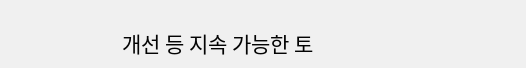개선 등 지속 가능한 토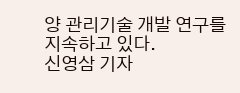양 관리기술 개발 연구를 지속하고 있다.
신영삼 기자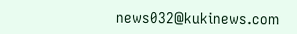news032@kukinews.com